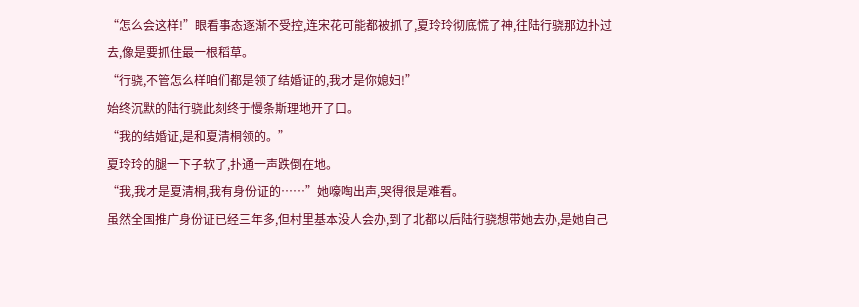“怎么会这样!”眼看事态逐渐不受控,连宋花可能都被抓了,夏玲玲彻底慌了神,往陆行骁那边扑过去,像是要抓住最一根稻草。
“行骁,不管怎么样咱们都是领了结婚证的,我才是你媳妇!”
始终沉默的陆行骁此刻终于慢条斯理地开了口。
“我的结婚证,是和夏清桐领的。”
夏玲玲的腿一下子软了,扑通一声跌倒在地。
“我,我才是夏清桐,我有身份证的……”她嚎啕出声,哭得很是难看。
虽然全国推广身份证已经三年多,但村里基本没人会办,到了北都以后陆行骁想带她去办,是她自己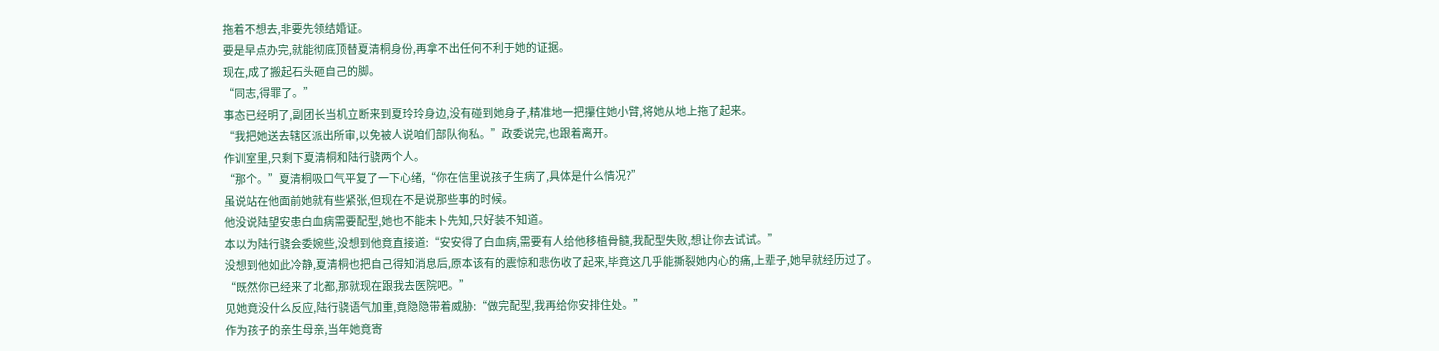拖着不想去,非要先领结婚证。
要是早点办完,就能彻底顶替夏清桐身份,再拿不出任何不利于她的证据。
现在,成了搬起石头砸自己的脚。
“同志,得罪了。”
事态已经明了,副团长当机立断来到夏玲玲身边,没有碰到她身子,精准地一把攥住她小臂,将她从地上拖了起来。
“我把她送去辖区派出所审,以免被人说咱们部队徇私。”政委说完,也跟着离开。
作训室里,只剩下夏清桐和陆行骁两个人。
“那个。”夏清桐吸口气平复了一下心绪,“你在信里说孩子生病了,具体是什么情况?”
虽说站在他面前她就有些紧张,但现在不是说那些事的时候。
他没说陆望安患白血病需要配型,她也不能未卜先知,只好装不知道。
本以为陆行骁会委婉些,没想到他竟直接道:“安安得了白血病,需要有人给他移植骨髓,我配型失败,想让你去试试。”
没想到他如此冷静,夏清桐也把自己得知消息后,原本该有的震惊和悲伤收了起来,毕竟这几乎能撕裂她内心的痛,上辈子,她早就经历过了。
“既然你已经来了北都,那就现在跟我去医院吧。”
见她竟没什么反应,陆行骁语气加重,竟隐隐带着威胁:“做完配型,我再给你安排住处。”
作为孩子的亲生母亲,当年她竟寄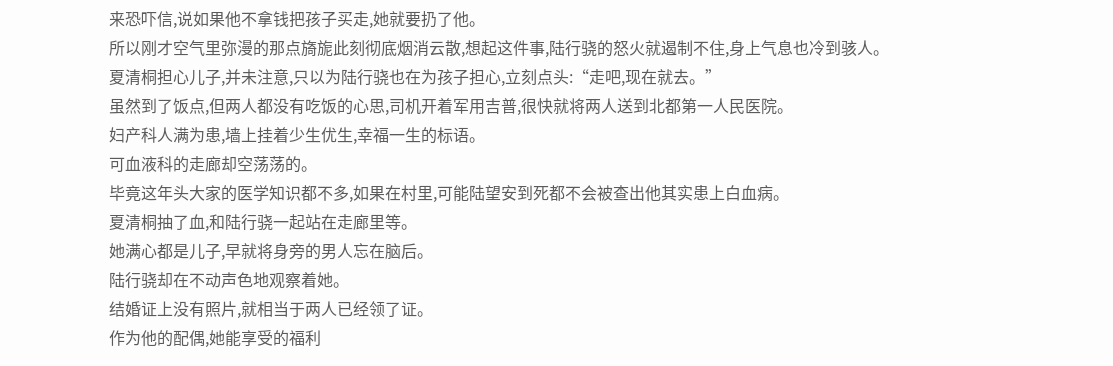来恐吓信,说如果他不拿钱把孩子买走,她就要扔了他。
所以刚才空气里弥漫的那点旖旎此刻彻底烟消云散,想起这件事,陆行骁的怒火就遏制不住,身上气息也冷到骇人。
夏清桐担心儿子,并未注意,只以为陆行骁也在为孩子担心,立刻点头:“走吧,现在就去。”
虽然到了饭点,但两人都没有吃饭的心思,司机开着军用吉普,很快就将两人送到北都第一人民医院。
妇产科人满为患,墙上挂着少生优生,幸福一生的标语。
可血液科的走廊却空荡荡的。
毕竟这年头大家的医学知识都不多,如果在村里,可能陆望安到死都不会被查出他其实患上白血病。
夏清桐抽了血,和陆行骁一起站在走廊里等。
她满心都是儿子,早就将身旁的男人忘在脑后。
陆行骁却在不动声色地观察着她。
结婚证上没有照片,就相当于两人已经领了证。
作为他的配偶,她能享受的福利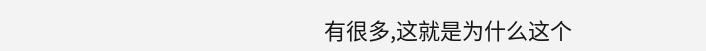有很多,这就是为什么这个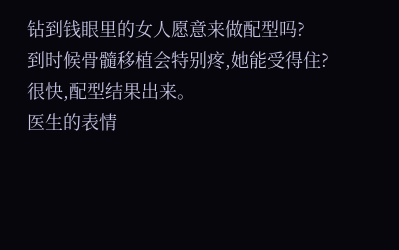钻到钱眼里的女人愿意来做配型吗?
到时候骨髓移植会特别疼,她能受得住?
很快,配型结果出来。
医生的表情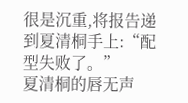很是沉重,将报告递到夏清桐手上:“配型失败了。”
夏清桐的唇无声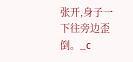张开,身子一下往旁边歪倒。_c